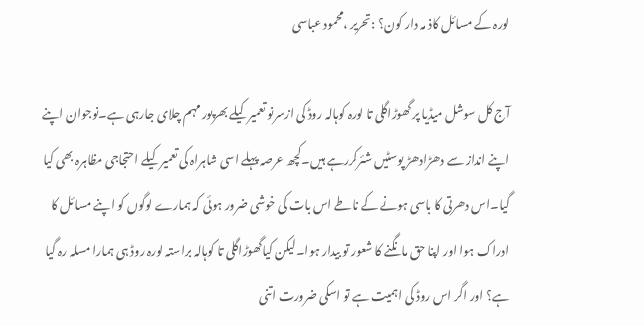لورہ کے مسائل کاذ مہ دار کون؟ :تحریر ،محمود عباسی

آج کل سوشل میڈیا پر گھوڑاگلی تا لورہ کوہالہ روڈ کی ازسرنو تعمیر کیلے بھرپور مہم چلای جارہی ہے۔نوجوان اپنے اپنے انداز سے دھڑادھڑ پوسٹیں شئرکررہے ہیں۔کچھ عرصہ پہلے اسی شاہراہ کی تعمیر کیلے احتجاجی مظاہرہ بھی کیا گیا۔اس دھرتی کا باسی ہونے کے ناطے اس بات کی خوشی ضرور ہوئی کہ ہمارے لوگوں کو اپنے مسائل کا ادراک ہوا اور اپنا حق مانگنے کا شعور تو بیدار ہوا۔لیکن کیاگھوڑاگلی تا کوہالہ براستہ لورہ روڈ ہی ہمارا مسلہ رہ گیا ہے؟ اور اگر اس روڈ کی اہمیت ہے تو اسکی ضرورت اتنی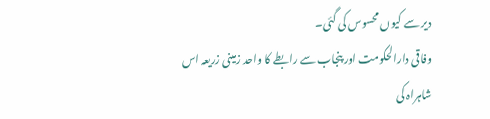دیر سے کیوں محسوس کی گئی۔
وفاقی دارالحکومت اور پنجاب سے رابطے کا واحد زمینی زریعہ اس شاہراہ کی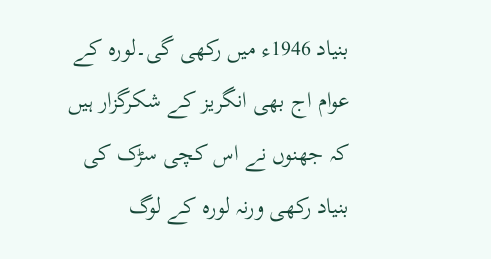بنیاد 1946ء میں رکھی گی۔لورہ کے عوام اج بھی انگریز کے شکرگزار ہیں کہ جھنوں نے اس کچی سڑک کی بنیاد رکھی ورنہ لورہ کے لوگ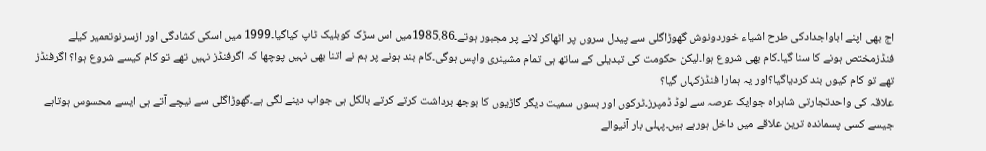اج بھی اپنے اباواجدادکی طرح اشیاء خوردونوش گھوڑاگلی سے پیدل سروں پر اٹھاکر لانے پر مجبور ہوتے۔1985.86میں اس سڑک کوبلیک ٹاپ کیاگیا۔1999 میں اسکی کشادگی اور ازسرنوتعمیر کیلے فنڈزمختص ہونے کا سنا گیا۔کام بھی شروع ہوا۔لیکن حکومت کی تبدیلی کے ساتھ ہی تمام مشینری واپس ہوگی۔کام بند ہونے پر ہم نے اتنا بھی نہیں پوچھا کہ اگرفنڈز نہیں تھے تو کام کیسے شروع ہوا؟ اگرفنڈز تھے تو کام کیوں بند کردیاگیا؟اور یہ ہمارا فنڈزکہاں گیا؟
علاقہ کی واحدتجارتی شاہراہ جوایک عرصہ سے لوڈ ڈمپرز۔ٹرکوں اور بسوں سمیت دیگر گاڑیوں کا بوجھ برداشت کرتے کرتے بالکل ہی جواب دینے لگی ہے۔گھوڑاگلی سے نیچے آتے ہی ایسے محسوس ہوتاہے جیسے کسی پسماندہ ترین علاقے میں داخل ہورہے ہیں۔پہلی بار آنیوالے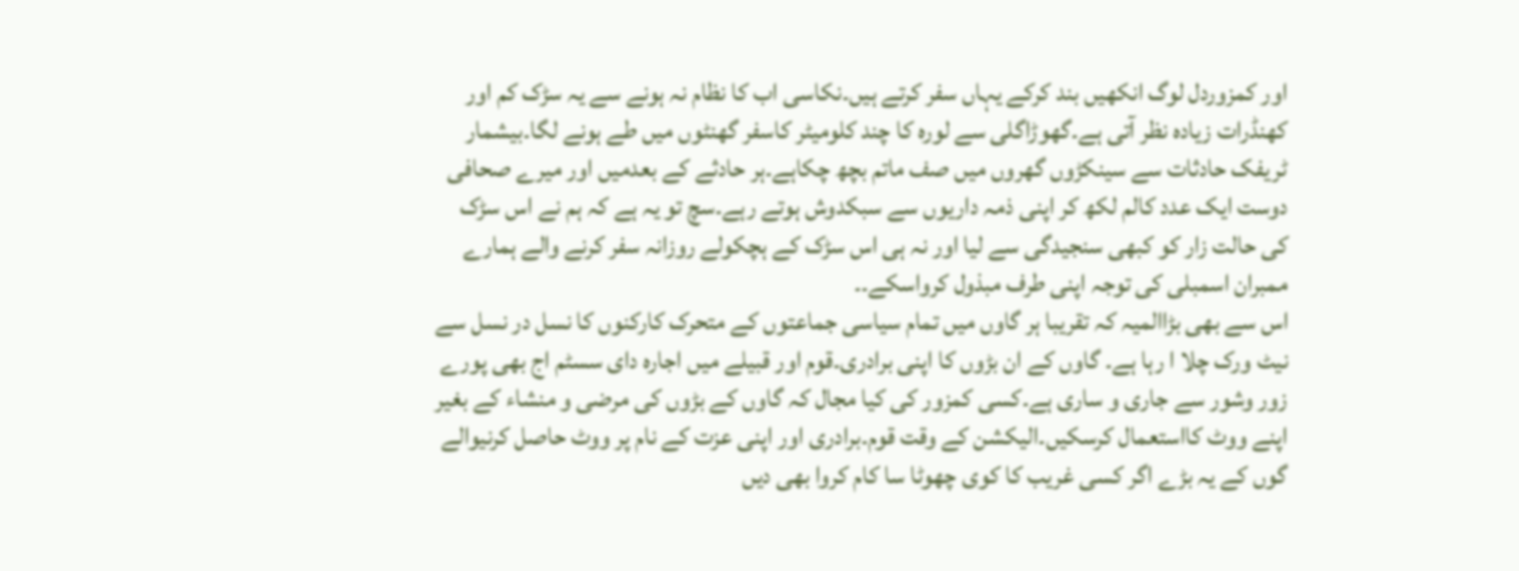اور کمزوردل لوگ انکھیں بند کرکے یہاں سفر کرتے ہیں۔نکاسی اب کا نظام نہ ہونے سے یہ سڑک کم اور کھنڈرات زیادہ نظر آتی ہے۔گھوڑاگلی سے لورہ کا چند کلومیٹر کاسفر گھنٹوں میں طے ہونے لگا۔بیشمار ٹریفک حادثات سے سینکڑوں گھروں میں صف ماتم بچھ چکاہے۔ہر حادثے کے بعدمیں اور میرے صحافی دوست ایک عدد کالم لکھ کر اپنی ذمہ داریوں سے سبکدوش ہوتے رہے۔سچ تو یہ ہے کہ ہم نے اس سڑک کی حالت زار کو کبھی سنجیدگی سے لیا اور نہ ہی اس سڑک کے ہچکولے روزانہ سفر کرنے والے ہمارے ممبران اسمبلی کی توجہ اپنی طرف مبذول کرواسکے۔۔
اس سے بھی بڑاالمیہ کہ تقریبا ہر گاوں میں تمام سیاسی جماعتوں کے متحرک کارکنوں کا نسل در نسل سے نیٹ ورک چلا ا رہا ہے۔ گاوں کے ان بڑوں کا اپنی برادری۔قوم اور قبیلے میں اجارہ دای سسٹم اج بھی پورے زور وشور سے جاری و ساری ہے۔کسی کمزور کی کیا مجال کہ گاوں کے بڑوں کی مرضی و منشاء کے بغیر اپنے ووٹ کااستعمال کرسکیں۔الیکشن کے وقت قوم۔برادری اور اپنی عزت کے نام پر ووٹ حاصل کرنیوالے گوں کے یہ بڑے اگر کسی غریب کا کوی چھوٹا سا کام کروا بھی دیں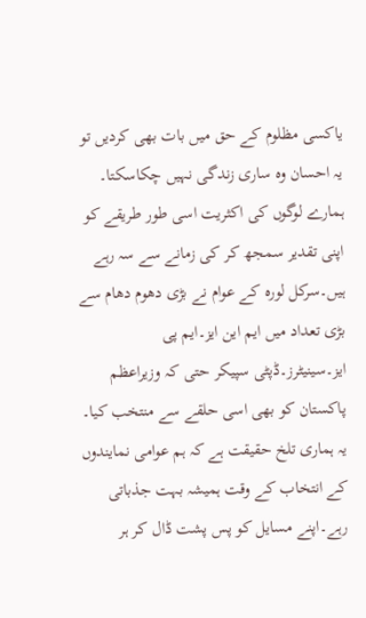یاکسی مظلوم کے حق میں بات بھی کردیں تو یہ احسان وہ ساری زندگی نہیں چکاسکتا۔ ہمارے لوگوں کی اکثریت اسی طور طریقے کو اپنی تقدیر سمجھ کر کی زمانے سے سہ رہے ہیں۔سرکل لورہ کے عوام نے بڑی دھوم دھام سے بڑی تعداد میں ایم این ایز۔ایم پی ایز۔سینیٹرز۔ڈپٹی سپیکر حتی کہ وزیراعظم پاکستان کو بھی اسی حلقے سے منتخب کیا۔ یہ ہماری تلخ حقیقت ہے کہ ہم عوامی نمایندوں کے انتخاب کے وقت ہمیشہ بہت جذباتی رہے۔اپنے مسایل کو پس پشت ڈال کر ہر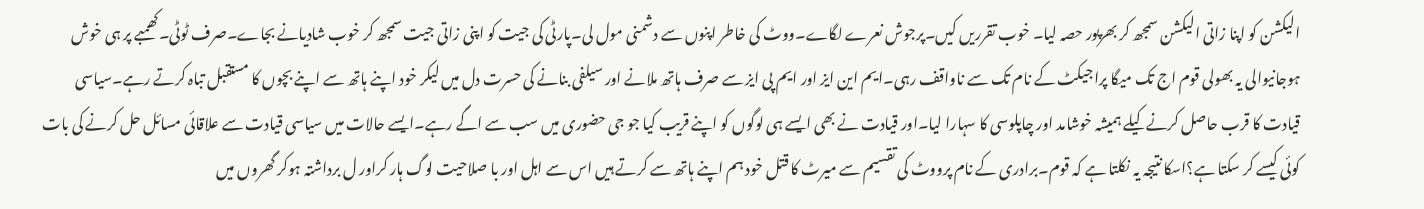الیکشن کو اپنا زاتی الیکشن سمجھ کر بھرپور حصہ لیا۔ خوب تقرریں کیں۔پرجوش نعرے لگاے۔ووٹ کی خاطر اپنوں سے دشمنی مول لی۔پارٹی کی جیت کو اپنی زاتی جیت سمجھ کر خوب شادیانے بجاے۔صرف ٹوٹی۔کھمبے پر ہی خوش ہوجانیوالی یہ بھولی قوم اج تک میگا پراجیکٹ کے نام تک سے ناواقف رہی۔ایم این ایز اور ایم پی ایز سے صرف ہاتھ ملانے اور سیلفی بنانے کی حسرت دل میں لیکر خود اپنے ہاتھ سے اپنے بچوں کا مستقبل تباہ کرتے رہے۔سیاسی قیادت کا قرب حاصل کرنے کیلے ہمیشہ خوشامد اور چاپلوسی کا سہارا لیا۔اور قیادت نے بھی ایسے ہی لوگوں کو اپنے قریب کیا جو جی حضوری میں سب سے اگے رہے۔ایسے حالات میں سیاسی قیادت سے علاقائی مسائل حل کرنے کی بات کوئی کیسے کر سکتا ہے؟اسکا نتیجہ یہ نکلتا ہے کہ قوم۔برادری کے نام پرووٹ کی تقسیم سے میرٹ کا قتل خود ہم اپنے ہاتھ سے کرتے ہیں اس سے اہل اور با صلاحیت لوگ ہار کراور ل برداشتہ ہوکر گھروں میں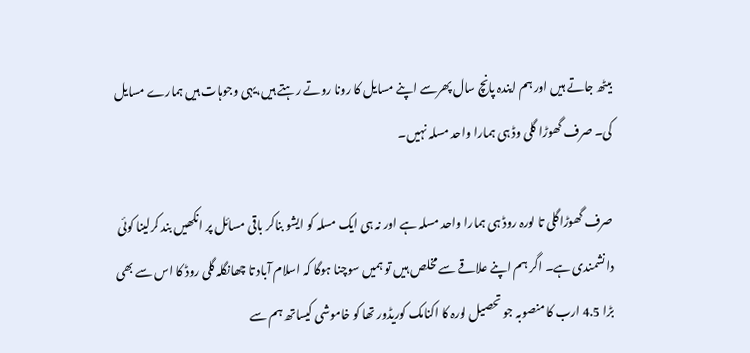بیٹھ جاتے ہیں اور ہم ایندہ پانچ سال پھرسے اپنے مسایل کا رونا روتے رہتے ہیں،یہی وجوہات ہیں ہمارے مسایل کی۔ صرف گھوڑا گلی وڈ ہی ہمارا واحد مسلہ نہیں۔

صرف گھوڑاگلی تا لورہ روڈ ہی ہمارا واحد مسلہ ہے اور نہ ہی ایک مسلہ کو ایشو بناکر باقی مسائل پر انکھیں بند کرلینا کوئی دانشمندی ہے۔ اگر ہم اپنے علاقے سے مخلص ہیں تو ہمیں سوچنا ہوگا کہ اسلام آباد تا چھانگلہ گلی روڈ کا اس سے بھی بڑا 4.5 ارب کا منصوبہ جو تحصیل لورہ کا اکنامک کوریڈور تھا کو خاموشی کیساتھ ہم سے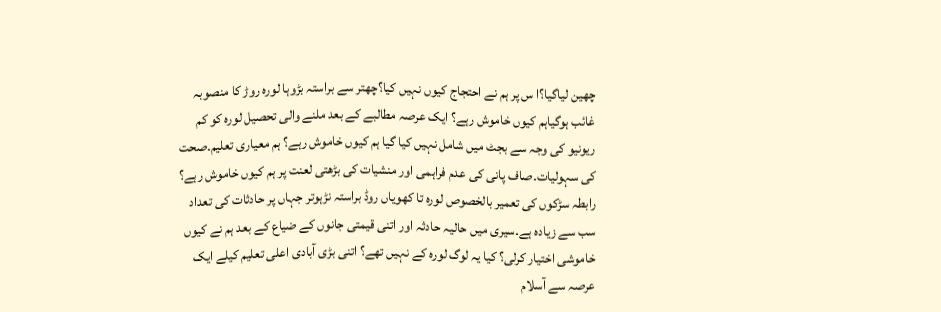چھین لیاگیا؟ا س پر ہم نے احتجاج کیوں نہیں کیا؟چھتر سے براستہ بڑوہا لورہ روڑ کا منصوبہ غائب ہوگیاہم کیوں خاموش رہے؟ ایک عرصہ مطالبے کے بعد ملنے والی تحصیل لورہ کو کم ریونیو کی وجہ سے بجٹ میں شامل نہیں کیا گیا ہم کیوں خاموش رہے؟ ہم معیاری تعلیم۔صحت کی سہولیات۔صاف پانی کی عدم فراہمی اور منشیات کی بڑھتی لعنت پر ہم کیوں خاموش رہے؟ رابطہ سڑکوں کی تعمیر بالخصوص لورہ تا کھویاں روڈ براستہ نڑہوتر جہاں پر حادثات کی تعداد سب سے زیادہ ہے۔سیری میں حالیہ حادثہ اور اتنی قیمتی جانوں کے ضیاع کے بعد ہم نے کیوں خاموشی اختیار کرلی؟ کیا یہ لوگ لورہ کے نہیں تھے؟ اتنی بڑی آبادی اعلی تعلیم کیلے ایک عرصہ سے آسلام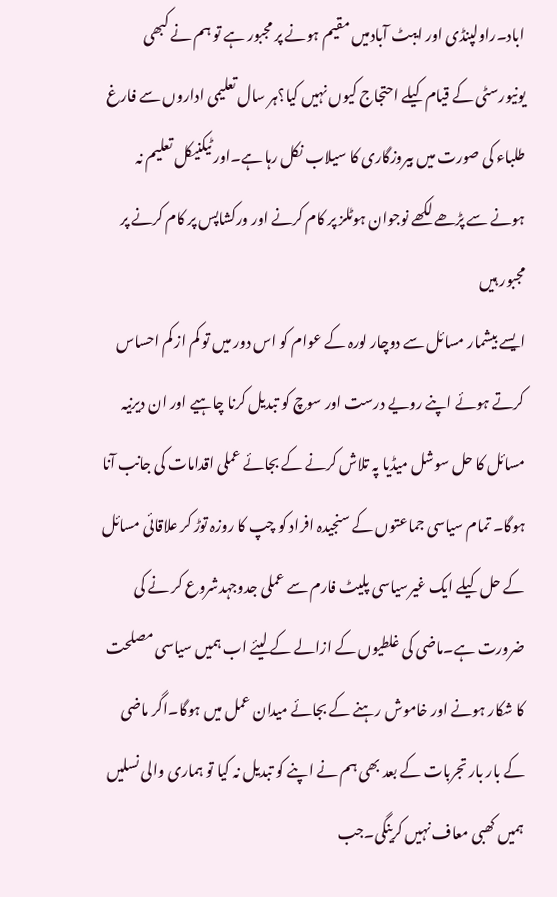اباد۔راولپنڈی اور ایبٹ آبادمیں مقیم ہونے پر مجبور ہے تو ہم نے کبھی یونیورسٹی کے قیام کیلے احتجاج کیوں نہیں کیا؟ہر سال تعلیمی اداروں سے فارغ طلباء کی صورت میں بیروزگاری کا سیلاب نکل رہا ہے۔اور ٹیکنیکل تعلیم نہ ہونے سے پڑھے لکھے نوجوان ہوٹلز پر کام کرنے اور ورکشاپس پر کام کرنے پر مجبور ہیں
ایسے بیشمار مسائل سے دوچار لورہ کے عوام کو اس دور میں تو کم از کم احساس کرتے ہوئے اپنے رویے درست اور سوچ کو تبدیل کرنا چاہیے اور ان دیرنیہ مسائل کا حل سوشل میڈیا پہ تلاش کرنے کے بجائے عملی اقدامات کی جانب آنا ہوگا۔ تمام سیاسی جماعتوں کے سنجیدہ افراد کو چپ کا روزہ توڑ کر علاقائی مسائل کے حل کیلے ایک غیرسیاسی پلیٹ فارم سے عملی جدوجہدشروع کر نے کی ضرورت ہے۔ماضی کی غلطیوں کے ازالے کے لیئے اب ہمیں سیاسی مصلحت کا شکار ہونے اور خاموش رہنے کے بجائے میدان عمل میں ہوگا۔اگر ماضی کے بار بار تجربات کے بعد بھی ہم نے اپنے کو تبدیل نہ کیا تو ہماری والی نسلیں ہمیں کھبی معاف نہیں کرینگی۔جب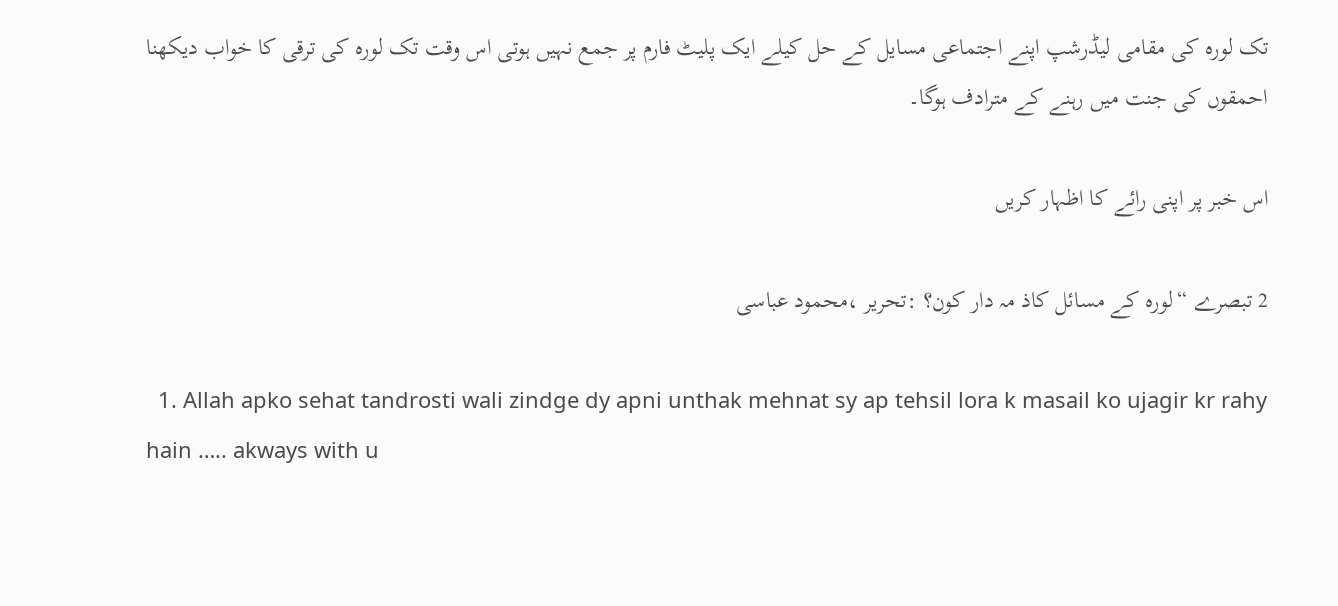تک لورہ کی مقامی لیڈرشپ اپنے اجتماعی مسایل کے حل کیلے ایک پلیٹ فارم پر جمع نہیں ہوتی اس وقت تک لورہ کی ترقی کا خواب دیکھنا احمقوں کی جنت میں رہنے کے مترادف ہوگا۔

اس خبر پر اپنی رائے کا اظہار کریں

2 تبصرے “لورہ کے مسائل کاذ مہ دار کون؟ :تحریر ،محمود عباسی

  1. Allah apko sehat tandrosti wali zindge dy apni unthak mehnat sy ap tehsil lora k masail ko ujagir kr rahy hain ….. akways with u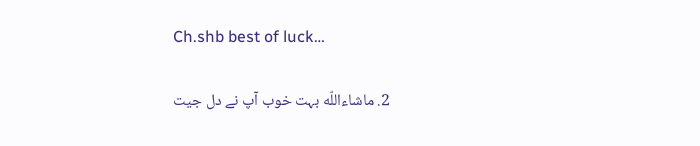Ch.shb best of luck…

  2. ماشاءاللّه بہت خوب آپ نے دل جیت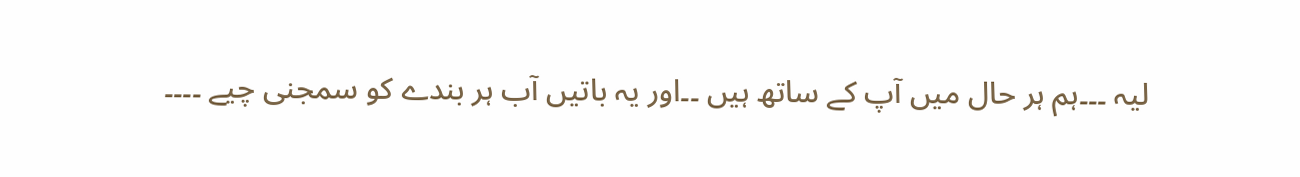لیہ ۔۔۔ہم ہر حال میں آپ کے ساتھ ہیں ۔۔اور یہ باتیں آب ہر بندے کو سمجنی چیے ۔۔۔۔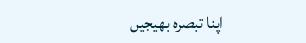اپنا تبصرہ بھیجیں